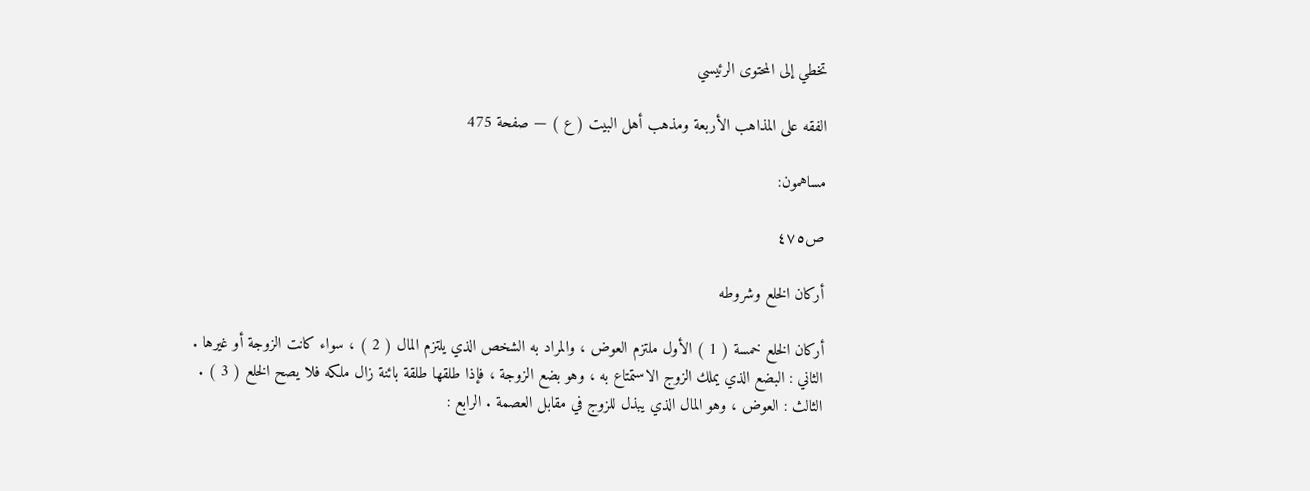تخطي إلى المحتوى الرئيسي

الفقه على المذاهب الأربعة ومذهب أهل البيت ( ع ) — صفحة 475

مساهمون:

ص٤٧٥

أركان الخلع وشروطه

أركان الخلع خمسة ( 1 ) الأول ملتزم العوض ، والمراد به الشخص الذي يلتزم المال ( 2 ) ، سواء كانت الزوجة أو غيرها . الثاني : البضع الذي يملك الزوج الاستمتاع به ، وهو بضع الزوجة ، فإذا طلقها طلقة بائنة زال ملكه فلا يصح الخلع ( 3 ) . الثالث : العوض ، وهو المال الذي يبذل للزوج في مقابل العصمة . الرابع :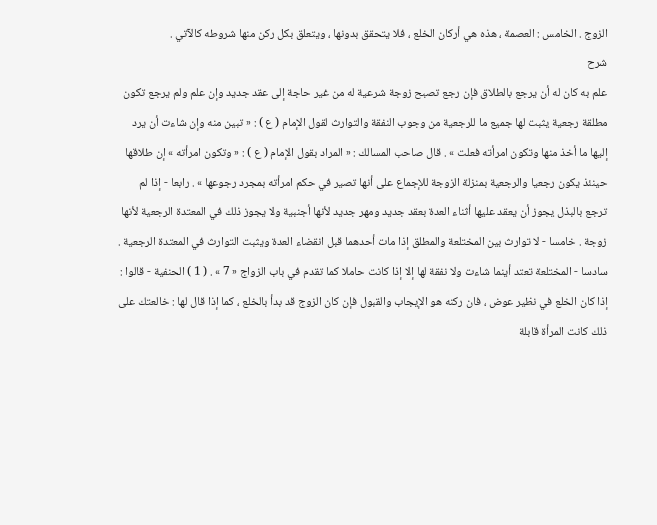الزوج . الخامس : العصمة ، هذه هي أركان الخلع ، فلا يتحقق بدونها ، ويتعلق بكل ركن منها شروطه كالآتي .
شرح
علم به كان له أن يرجع بالطلاق فإن رجع تصبح زوجة شرعية له من غير حاجة إلى عقد جديد وإن علم ولم يرجع تكون مطلقة رجعية يثبت لها جميع ما للرجعية من وجوب النفقة والتوارث لقول الإمام ( ع ) : « تبين منه وإن شاءت أن يرد إليها ما أخذ منها وتكون امرأته فعلت » . قال صاحب المسالك : « المراد بقول الإمام ( ع ) : « وتكون امرأته » إن طلاقها حينئذ يكون رجعيا والرجعية بمنزلة الزوجة للإجماع على أنها تصير في حكم امرأته بمجرد رجوعها » . رابعا - إذا لم ترجع بالبذل يجوز أن يعقد عليها أثناء العدة بعقد جديد ومهر جديد لأنها أجنبية ولا يجوز ذلك في المعتدة الرجعية لأنها زوجة . خامسا - لا توارث بين المختلعة والمطلق إذا مات أحدهما قبل انقضاء العدة ويثبت التوارث في المعتدة الرجعية . سادسا - المختلعة تعتد أينما شاءت ولا نفقة لها إلا إذا كانت حاملا كما تقدم في باب الزواج « 7 » . ( 1 ) الحنفية - قالوا : إذا كان الخلع في نظير عوض ، فان ركنه هو الإيجاب والقبول فإن كان الزوج قد بدأ بالخلع ، كما إذا قال لها : خالعتك على ذلك كانت المرأة قابلة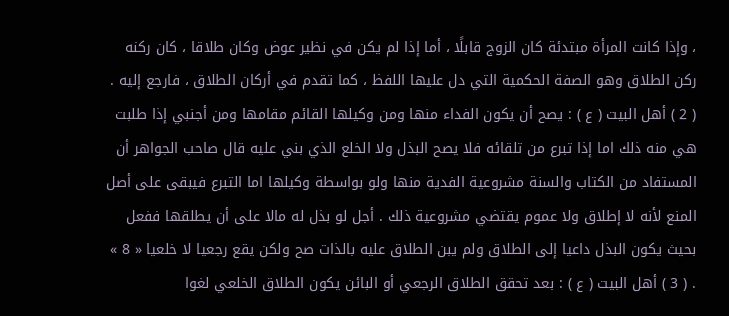، وإذا كانت المرأة مبتدئة كان الزوج قابلًا ، أما إذا لم يكن في نظير عوض وكان طلاقا ، كان ركنه ركن الطلاق وهو الصفة الحكمية التي دل عليها اللفظ ، كما تقدم في أركان الطلاق ، فارجع إليه . ( 2 ) أهل البيت ( ع ) : يصح أن يكون الفداء منها ومن وكيلها القائم مقامها ومن أجنبي إذا طلبت هي منه ذلك اما إذا تبرع من تلقائه فلا يصح البذل ولا الخلع الذي بني عليه قال صاحب الجواهر أن المستفاد من الكتاب والسنة مشروعية الفدية منها ولو بواسطة وكيلها اما التبرع فيبقى على أصل المنع لأنه لا إطلاق ولا عموم يقتضي مشروعية ذلك . أجل لو بذل له مالا على أن يطلقها ففعل بحيث يكون البذل داعيا إلى الطلاق ولم يبن الطلاق عليه بالذات صح ولكن يقع رجعيا لا خلعيا « 8 » . ( 3 ) أهل البيت ( ع ) : بعد تحقق الطلاق الرجعي أو البائن يكون الطلاق الخلعي لغوا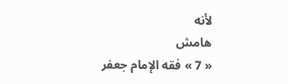لأنه
هامش
« 7 » فقه الإمام جعفر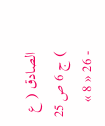الصادق ( ع ) ج 6 ص 25 - 26 « 8 »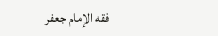فقه الإمام جعفر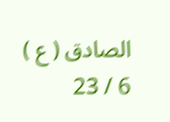الصادق ( ع ) 6 / 23